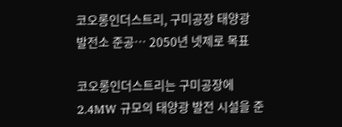코오롱인더스트리, 구미공장 태양광 발전소 준공… 2050년 넷제로 목표

코오롱인더스트리는 구미공장에 2.4MW 규모의 태양광 발전 시설을 준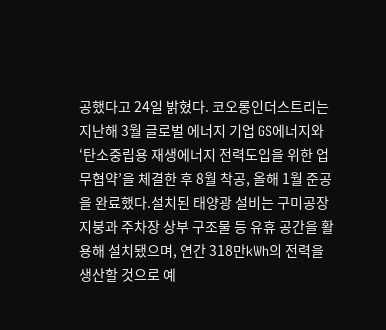공했다고 24일 밝혔다. 코오롱인더스트리는 지난해 3월 글로벌 에너지 기업 GS에너지와 ‘탄소중립용 재생에너지 전력도입을 위한 업무협약’을 체결한 후 8월 착공, 올해 1월 준공을 완료했다.설치된 태양광 설비는 구미공장 지붕과 주차장 상부 구조물 등 유휴 공간을 활용해 설치됐으며, 연간 318만kWh의 전력을 생산할 것으로 예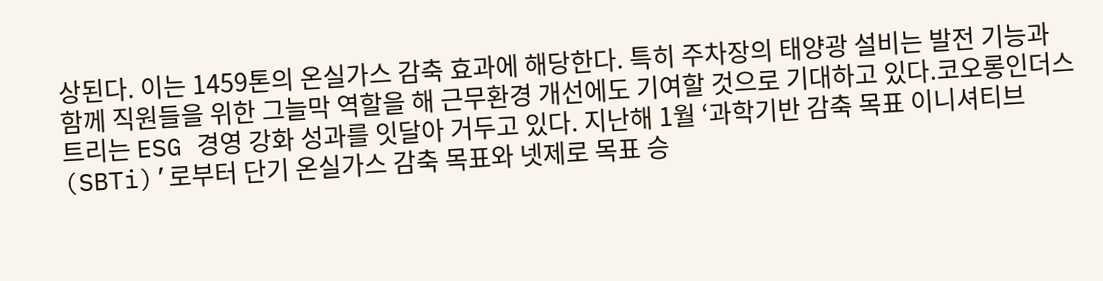상된다. 이는 1459톤의 온실가스 감축 효과에 해당한다. 특히 주차장의 태양광 설비는 발전 기능과 함께 직원들을 위한 그늘막 역할을 해 근무환경 개선에도 기여할 것으로 기대하고 있다.코오롱인더스트리는 ESG 경영 강화 성과를 잇달아 거두고 있다. 지난해 1월 ‘과학기반 감축 목표 이니셔티브(SBTi)’로부터 단기 온실가스 감축 목표와 넷제로 목표 승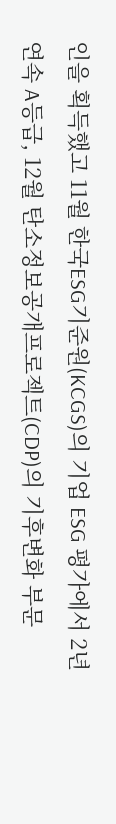인을 획득했고 11월 한국ESG기준원(KCGS)의 기업 ESG 평가에서 2년 연속 A등급, 12월 탄소정보공개프로젝트(CDP)의 기후변화 부문